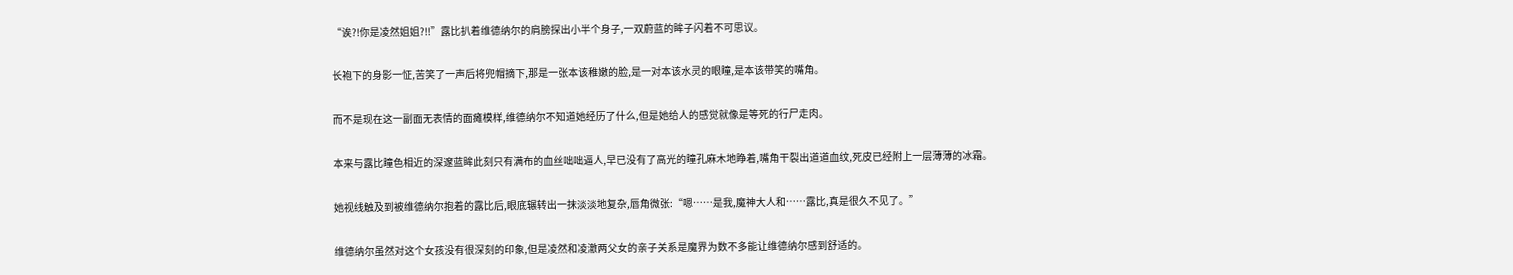“诶?!你是凌然姐姐?!!”露比扒着维德纳尔的肩膀探出小半个身子,一双蔚蓝的眸子闪着不可思议。

长袍下的身影一怔,苦笑了一声后将兜帽摘下,那是一张本该稚嫩的脸,是一对本该水灵的眼瞳,是本该带笑的嘴角。

而不是现在这一副面无表情的面瘫模样,维德纳尔不知道她经历了什么,但是她给人的感觉就像是等死的行尸走肉。

本来与露比瞳色相近的深邃蓝眸此刻只有满布的血丝咄咄逼人,早已没有了高光的瞳孔麻木地睁着,嘴角干裂出道道血纹,死皮已经附上一层薄薄的冰霜。

她视线触及到被维德纳尔抱着的露比后,眼底辗转出一抹淡淡地复杂,唇角微张:“嗯……是我,魔神大人和……露比,真是很久不见了。”

维德纳尔虽然对这个女孩没有很深刻的印象,但是凌然和凌澈两父女的亲子关系是魔界为数不多能让维德纳尔感到舒适的。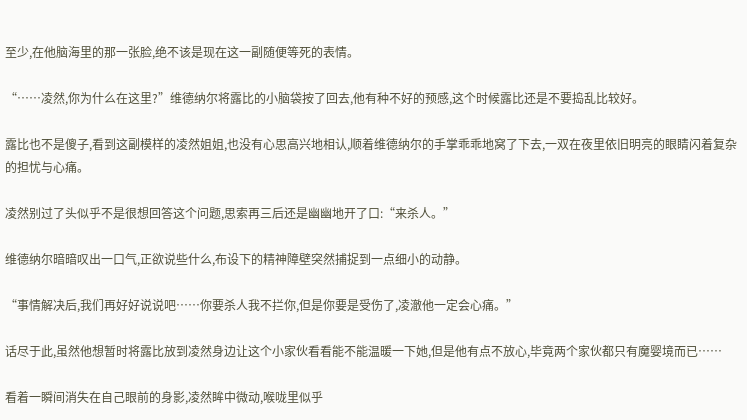至少,在他脑海里的那一张脸,绝不该是现在这一副随便等死的表情。

“……凌然,你为什么在这里?”维德纳尔将露比的小脑袋按了回去,他有种不好的预感,这个时候露比还是不要捣乱比较好。

露比也不是傻子,看到这副模样的凌然姐姐,也没有心思高兴地相认,顺着维德纳尔的手掌乖乖地窝了下去,一双在夜里依旧明亮的眼睛闪着复杂的担忧与心痛。

凌然别过了头似乎不是很想回答这个问题,思索再三后还是幽幽地开了口:“来杀人。”

维德纳尔暗暗叹出一口气,正欲说些什么,布设下的精神障壁突然捕捉到一点细小的动静。

“事情解决后,我们再好好说说吧……你要杀人我不拦你,但是你要是受伤了,凌澈他一定会心痛。”

话尽于此,虽然他想暂时将露比放到凌然身边让这个小家伙看看能不能温暖一下她,但是他有点不放心,毕竟两个家伙都只有魔婴境而已……

看着一瞬间消失在自己眼前的身影,凌然眸中微动,喉咙里似乎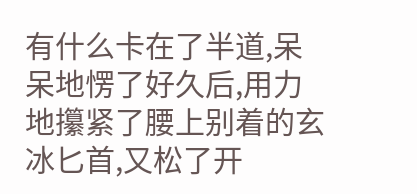有什么卡在了半道,呆呆地愣了好久后,用力地攥紧了腰上别着的玄冰匕首,又松了开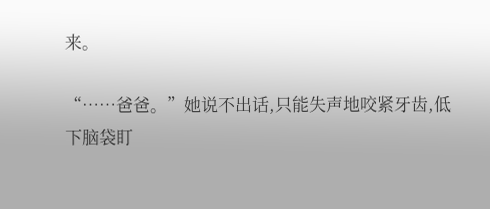来。

“……爸爸。”她说不出话,只能失声地咬紧牙齿,低下脑袋盯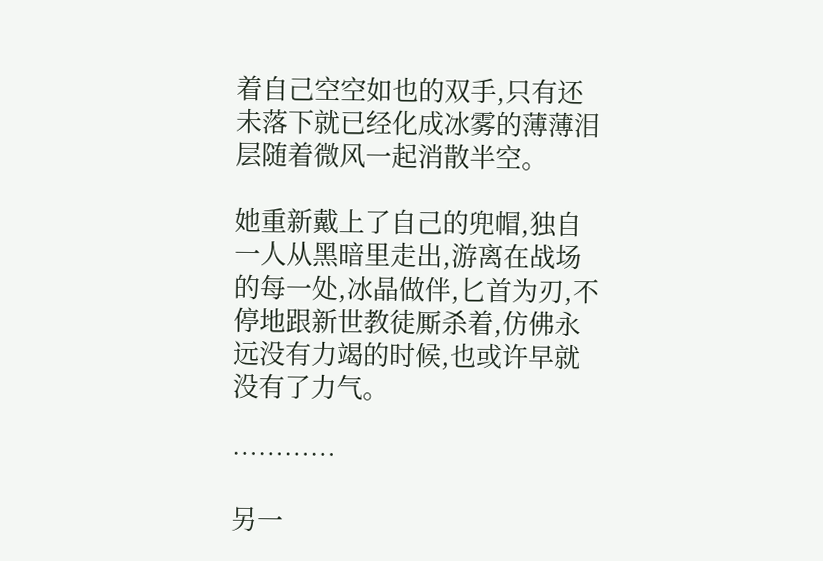着自己空空如也的双手,只有还未落下就已经化成冰雾的薄薄泪层随着微风一起消散半空。

她重新戴上了自己的兜帽,独自一人从黑暗里走出,游离在战场的每一处,冰晶做伴,匕首为刃,不停地跟新世教徒厮杀着,仿佛永远没有力竭的时候,也或许早就没有了力气。

…………

另一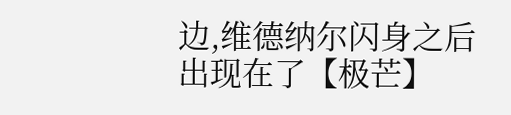边,维德纳尔闪身之后出现在了【极芒】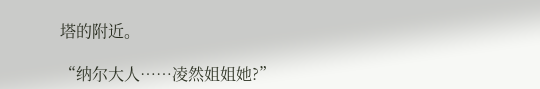塔的附近。

“纳尔大人……凌然姐姐她?”